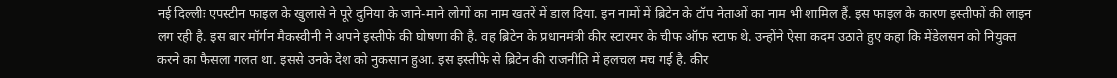नई दिल्लीः एपस्टीन फाइल के खुलासे ने पूरे दुनिया के जाने-माने लोगों का नाम खतरें में डाल दिया. इन नामों में ब्रिटेन के टॉप नेताओं का नाम भी शामिल हैं. इस फाइल के कारण इस्तीफों की लाइन लग रही है. इस बार मॉर्गन मैकस्वीनी ने अपने इस्तीफे की घोषणा की है. वह ब्रिटेन के प्रधानमंत्री कीर स्टारमर के चीफ ऑफ स्टाफ थे. उन्होंने ऐसा कदम उठाते हुए कहा कि मेंडेलसन को नियुक्त करने का फैसला गलत था. इससे उनके देश को नुकसान हुआ. इस इस्तीफे से ब्रिटेन की राजनीति में हलचल मच गई है. कीर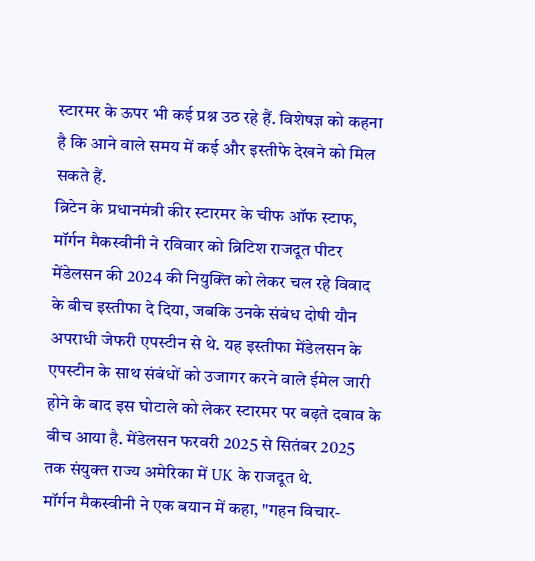स्टारमर के ऊपर भी कई प्रश्न उठ रहे हैं. विशेषज्ञ को कहना है कि आने वाले समय में कई और इस्तीफे देखने को मिल सकते हैं.
ब्रिटेन के प्रधानमंत्री कीर स्टारमर के चीफ ऑफ स्टाफ, मॉर्गन मैकस्वीनी ने रविवार को ब्रिटिश राजदूत पीटर मेंडेलसन की 2024 की नियुक्ति को लेकर चल रहे विवाद के बीच इस्तीफा दे दिया, जबकि उनके संबंध दोषी यौन अपराधी जेफरी एपस्टीन से थे. यह इस्तीफा मेंडेलसन के एपस्टीन के साथ संबंधों को उजागर करने वाले ईमेल जारी होने के बाद इस घोटाले को लेकर स्टारमर पर बढ़ते दबाव के बीच आया है. मेंडेलसन फरवरी 2025 से सितंबर 2025 तक संयुक्त राज्य अमेरिका में UK के राजदूत थे.
मॉर्गन मैकस्वीनी ने एक बयान में कहा, "गहन विचार-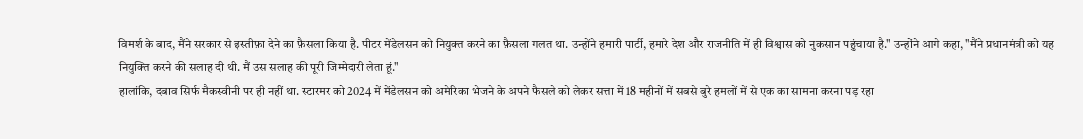विमर्श के बाद, मैंने सरकार से इस्तीफ़ा देने का फ़ैसला किया है. पीटर मेंडेलसन को नियुक्त करने का फ़ैसला गलत था. उन्होंने हमारी पार्टी, हमारे देश और राजनीति में ही विश्वास को नुकसान पहुंचाया है." उन्होंने आगे कहा, "मैंने प्रधानमंत्री को यह नियुक्ति करने की सलाह दी थी. मैं उस सलाह की पूरी जिम्मेदारी लेता हूं."
हालांकि, दबाव सिर्फ मैकस्वीनी पर ही नहीं था. स्टारमर को 2024 में मेंडेलसन को अमेरिका भेजने के अपने फैसले को लेकर सत्ता में 18 महीनों में सबसे बुरे हमलों में से एक का सामना करना पड़ रहा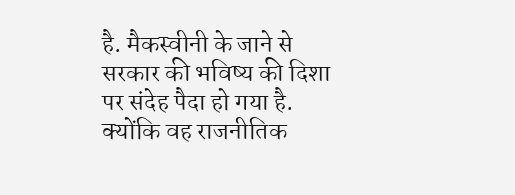है. मैकस्वीनी के जाने से सरकार की भविष्य की दिशा पर संदेह पैदा हो गया है. क्योंकि वह राजनीतिक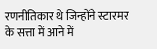रणनीतिकार थे जिन्होंने स्टारमर के सत्ता में आने में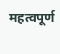महत्वपूर्ण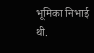भूमिका निभाई थी.